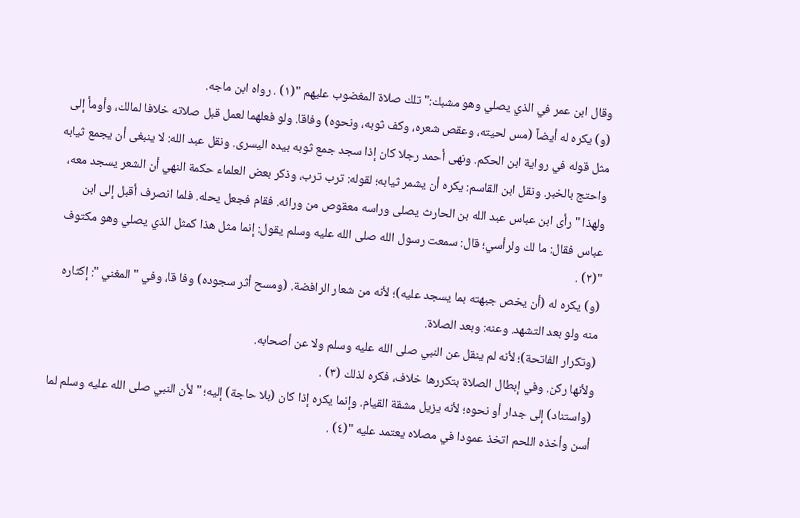وقال ابن عمر في الذي يصلي وهو مشبك:" تلك صلاة المغضوب عليهم "(١) . رواه ابن ماجه.
(و) يكره له أيضاً (مس لحيته، وعقص شعره، وكف ثوبه، ونحوه) وفاقا. ولو فعلهما لعمل قبل صلاته خلافا لمالك، وأومأ إلى مثل قوله في رواية ابن الحكم. ونهى أحمد رجلا كان إذا سجد جمع ثوبه بيده اليسرى. ونقل عبد الله: لا ينبغى أن يجمع ثيابه واحتج بالخبر. ونقل ابن القاسم: يكره أن يشمر ثيابه؛ لقوله: ترب ترب، وذكر بعض العلماء حكمة النهي أن الشعر يسجد معه، ولهذا " رأى ابن عباس عبد الله بن الحارث يصلى وراسه معقوص من ورائه. فقام فجعل يحله. فلما انصرف أقبل إلى ابن عباس فقال: ما لك ولرأسي؛ قال: سمعت رسول الله صلى الله عليه وسلم يقول: إنما مثل هذا كمثل الذي يصلي وهو مكتوف "(٢) .
(و) يكره له (أن يخص جبهته بما يسجد عليه)؛ لأنه من شعار الرافضة. (ومسح أثر سجوده) وفا قا، وفي " المغني ": إكثاره منه ولو بعد التشهد. وعنه: وبعد الصلاة.
(وتكرار الفاتحة)؛ لأنه لم ينقل عن النبي صلى الله عليه وسلم ولا عن أصحابه.
ولأنها ركن. وفي إبطال الصلاة بتكررها خلاف، فكره لذلك (٣) .
(واستناد) إلى جدار أو نحوه؛ لأنه يزيل مشقة القيام. وإنما يكره إذا كان (بلا حاجة) إليه؛ " لأن النبي صلى الله عليه وسلم لما أسن وأخذه اللحم اتخذ عمودا في مصلاه يعتمد عليه "(٤) .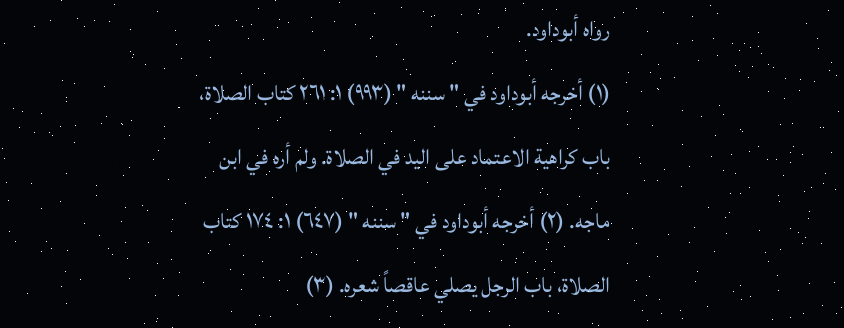رواه أبوداود.
(١) أخرجه أبوداود في " سننه " (٩٩٣) ١: ٢٦١ كتاب الصلاة، باب كراهية الاعتماد على اليد في الصلاة. ولم أره في ابن ماجه. (٢) أخرجه أبوداود في " سننه " (٦٤٧) ١: ١٧٤ كتاب الصلاة، باب الرجل يصلي عاقصاً شعره. (٣)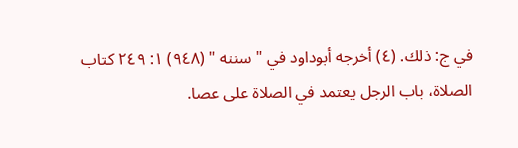في ج: ذلك. (٤) أخرجه أبوداود في " سننه " (٩٤٨) ١: ٢٤٩ كتاب الصلاة، باب الرجل يعتمد في الصلاة على عصا.